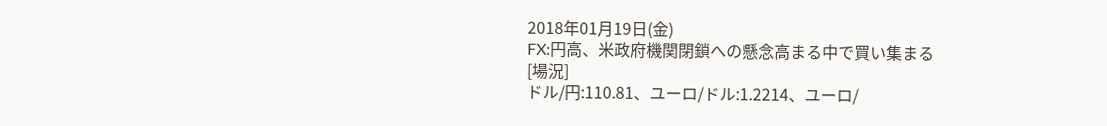2018年01月19日(金)
FX:円高、米政府機関閉鎖への懸念高まる中で買い集まる
[場況]
ドル/円:110.81、ユーロ/ドル:1.2214、ユーロ/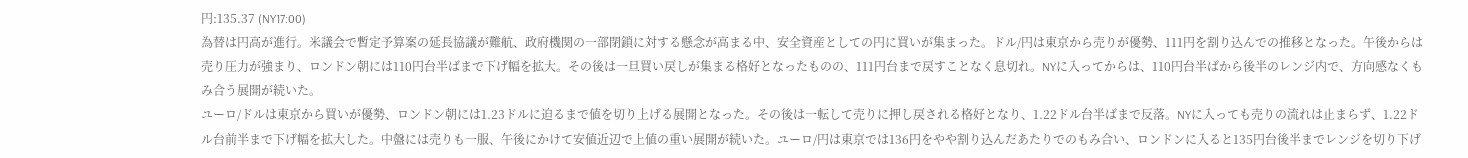円:135.37 (NY17:00)
為替は円高が進行。米議会で暫定予算案の延長協議が難航、政府機関の一部閉鎖に対する懸念が高まる中、安全資産としての円に買いが集まった。ドル/円は東京から売りが優勢、111円を割り込んでの推移となった。午後からは売り圧力が強まり、ロンドン朝には110円台半ばまで下げ幅を拡大。その後は一旦買い戻しが集まる格好となったものの、111円台まで戻すことなく息切れ。NYに入ってからは、110円台半ばから後半のレンジ内で、方向感なくもみ合う展開が続いた。
ユーロ/ドルは東京から買いが優勢、ロンドン朝には1.23ドルに迫るまで値を切り上げる展開となった。その後は一転して売りに押し戻される格好となり、1.22ドル台半ばまで反落。NYに入っても売りの流れは止まらず、1.22ドル台前半まで下げ幅を拡大した。中盤には売りも一服、午後にかけて安値近辺で上値の重い展開が続いた。ユーロ/円は東京では136円をやや割り込んだあたりでのもみ合い、ロンドンに入ると135円台後半までレンジを切り下げ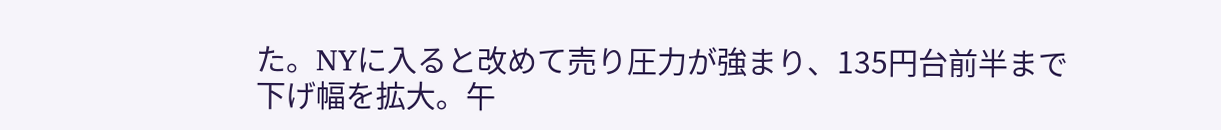た。NYに入ると改めて売り圧力が強まり、135円台前半まで下げ幅を拡大。午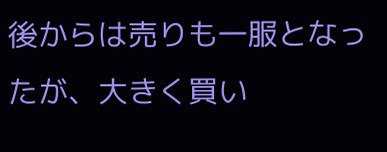後からは売りも一服となったが、大きく買い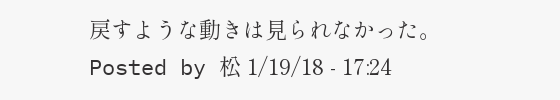戻すような動きは見られなかった。
Posted by 松 1/19/18 - 17:24